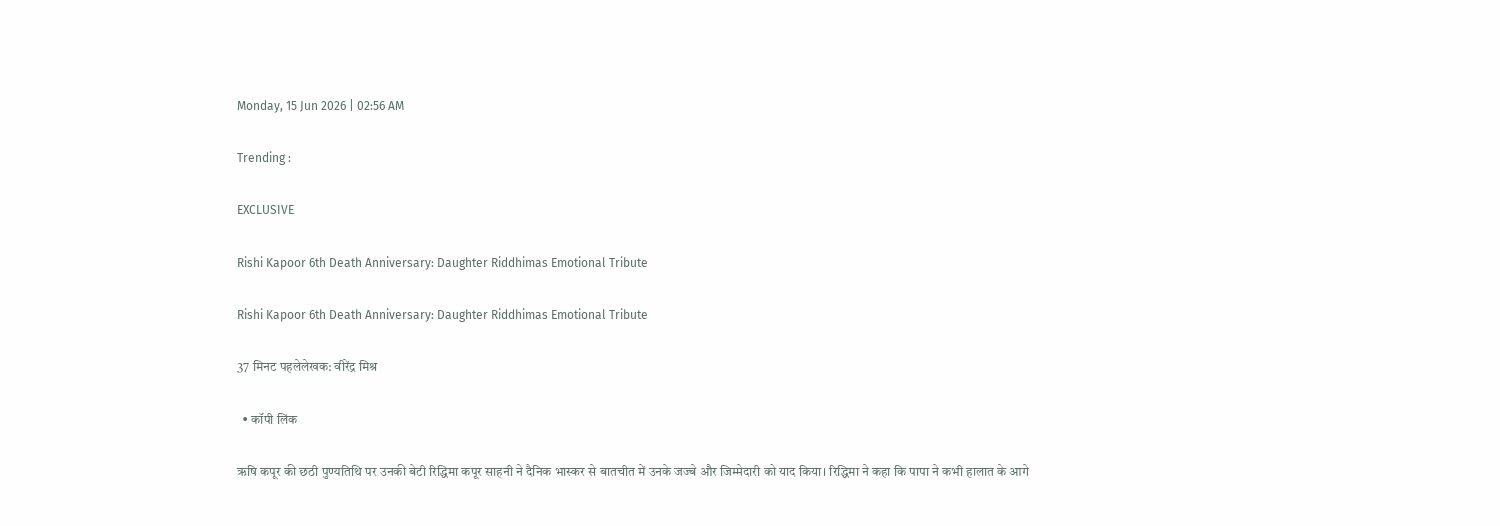Monday, 15 Jun 2026 | 02:56 AM

Trending :

EXCLUSIVE

Rishi Kapoor 6th Death Anniversary: Daughter Riddhimas Emotional Tribute

Rishi Kapoor 6th Death Anniversary: Daughter Riddhimas Emotional Tribute

37 मिनट पहलेलेखक: वीरेंद्र मिश्र

  • कॉपी लिंक

ऋषि कपूर की छठी पुण्यतिथि पर उनकी बेटी रिद्धिमा कपूर साहनी ने दैनिक भास्कर से बातचीत में उनके जज्बे और जिम्मेदारी को याद किया। रिद्धिमा ने कहा कि पापा ने कभी हालात के आगे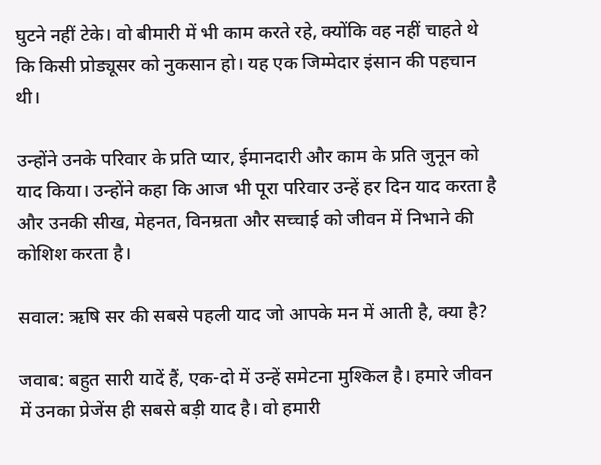घुटने नहीं टेके। वो बीमारी में भी काम करते रहे, क्योंकि वह नहीं चाहते थे कि किसी प्रोड्यूसर को नुकसान हो। यह एक जिम्मेदार इंसान की पहचान थी।

उन्होंने उनके परिवार के प्रति प्यार, ईमानदारी और काम के प्रति जुनून को याद किया। उन्होंने कहा कि आज भी पूरा परिवार उन्हें हर दिन याद करता है और उनकी सीख, मेहनत, विनम्रता और सच्चाई को जीवन में निभाने की कोशिश करता है।

सवाल: ऋषि सर की सबसे पहली याद जो आपके मन में आती है, क्या है?

जवाब: बहुत सारी यादें हैं, एक-दो में उन्हें समेटना मुश्किल है। हमारे जीवन में उनका प्रेजेंस ही सबसे बड़ी याद है। वो हमारी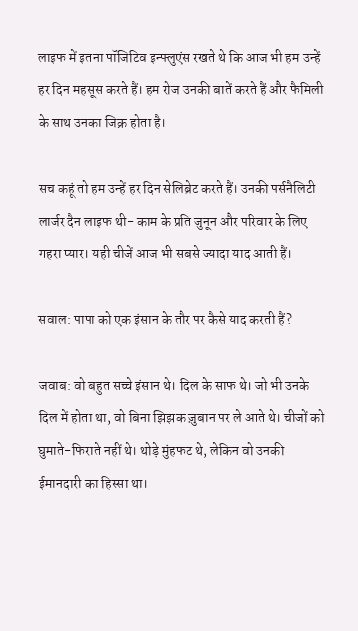लाइफ में इतना पॉजिटिव इन्फ्लुएंस रखते थे कि आज भी हम उन्हें हर दिन महसूस करते हैं। हम रोज उनकी बातें करते हैं और फैमिली के साथ उनका जिक्र होता है।

सच कहूं तो हम उन्हें हर दिन सेलिब्रेट करते हैं। उनकी पर्सनैलिटी लार्जर दैन लाइफ थी- काम के प्रति जुनून और परिवार के लिए गहरा प्यार। यही चीजें आज भी सबसे ज्यादा याद आती हैं।

सवाल: पापा को एक इंसान के तौर पर कैसे याद करती हैं?

जवाब: वो बहुत सच्चे इंसान थे। दिल के साफ थे। जो भी उनके दिल में होता था, वो बिना झिझक ज़ुबान पर ले आते थे। चीजों को घुमाते-फिराते नहीं थे। थोड़े मुंहफट थे, लेकिन वो उनकी ईमानदारी का हिस्सा था।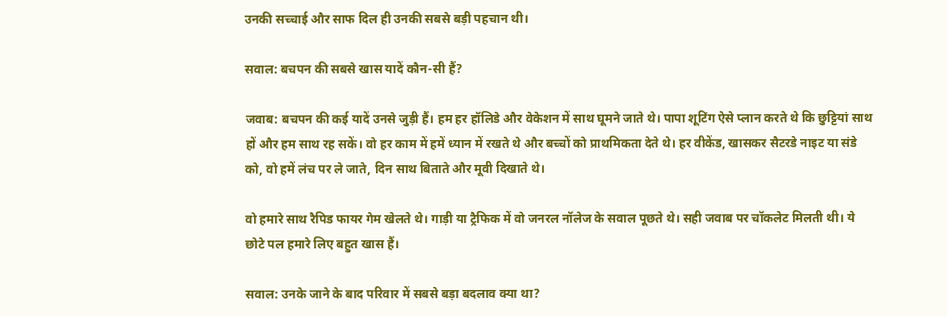उनकी सच्चाई और साफ दिल ही उनकी सबसे बड़ी पहचान थी।

सवाल: बचपन की सबसे खास यादें कौन-सी हैं?

जवाब: बचपन की कई यादें उनसे जुड़ी हैं। हम हर हॉलिडे और वेकेशन में साथ घूमने जाते थे। पापा शूटिंग ऐसे प्लान करते थे कि छुट्टियां साथ हों और हम साथ रह सकें। वो हर काम में हमें ध्यान में रखते थे और बच्चों को प्राथमिकता देते थे। हर वीकेंड, खासकर सैटरडे नाइट या संडे को, वो हमें लंच पर ले जाते, दिन साथ बिताते और मूवी दिखाते थे।

वो हमारे साथ रैपिड फायर गेम खेलते थे। गाड़ी या ट्रैफिक में वो जनरल नॉलेज के सवाल पूछते थे। सही जवाब पर चॉकलेट मिलती थी। ये छोटे पल हमारे लिए बहुत खास हैं।

सवाल: उनके जाने के बाद परिवार में सबसे बड़ा बदलाव क्या था?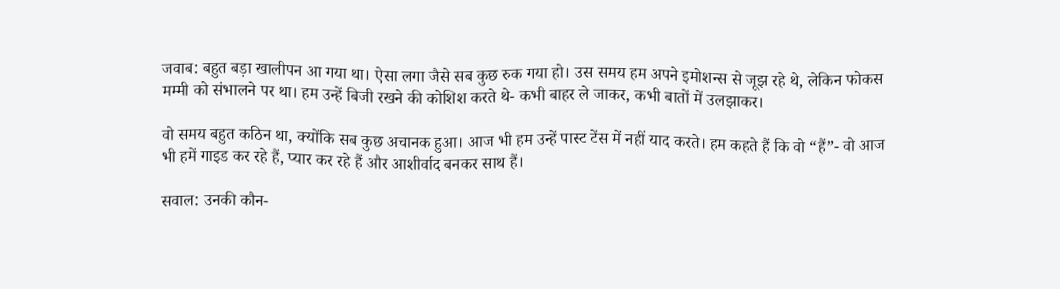जवाब: बहुत बड़ा खालीपन आ गया था। ऐसा लगा जैसे सब कुछ रुक गया हो। उस समय हम अपने इमोशन्स से जूझ रहे थे, लेकिन फोकस मम्मी को संभालने पर था। हम उन्हें बिजी रखने की कोशिश करते थे- कभी बाहर ले जाकर, कभी बातों में उलझाकर।

वो समय बहुत कठिन था, क्योंकि सब कुछ अचानक हुआ। आज भी हम उन्हें पास्ट टेंस में नहीं याद करते। हम कहते हैं कि वो “हैं”- वो आज भी हमें गाइड कर रहे हैं, प्यार कर रहे हैं और आशीर्वाद बनकर साथ हैं।

सवाल: उनकी कौन-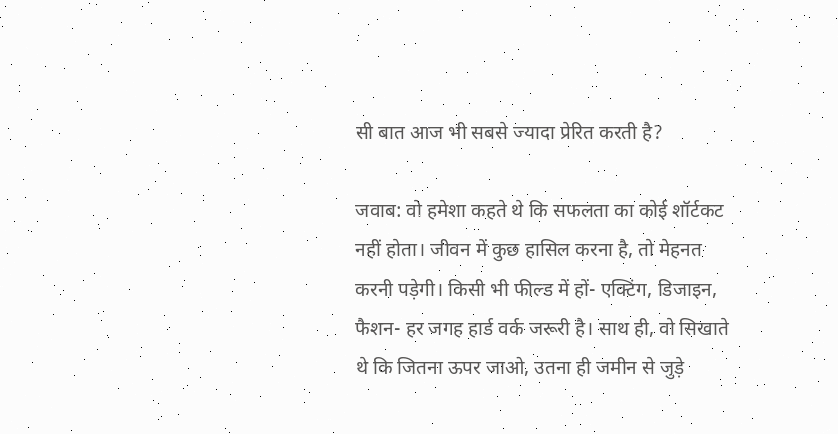सी बात आज भी सबसे ज्यादा प्रेरित करती है?

जवाब: वो हमेशा कहते थे कि सफलता का कोई शॉर्टकट नहीं होता। जीवन में कुछ हासिल करना है, तो मेहनत करनी पड़ेगी। किसी भी फील्ड में हों- एक्टिंग, डिजाइन, फैशन- हर जगह हार्ड वर्क जरूरी है। साथ ही, वो सिखाते थे कि जितना ऊपर जाओ, उतना ही जमीन से जुड़े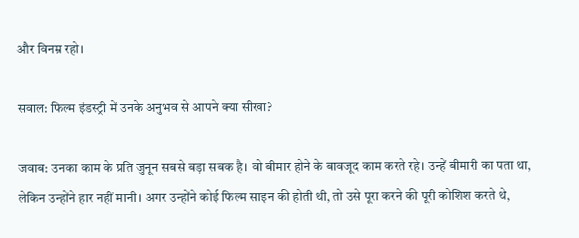और विनम्र रहो।

सवाल: फिल्म इंडस्ट्री में उनके अनुभव से आपने क्या सीखा?

जवाब: उनका काम के प्रति जुनून सबसे बड़ा सबक है। वो बीमार होने के बावजूद काम करते रहे। उन्हें बीमारी का पता था, लेकिन उन्होंने हार नहीं मानी। अगर उन्होंने कोई फिल्म साइन की होती थी, तो उसे पूरा करने की पूरी कोशिश करते थे,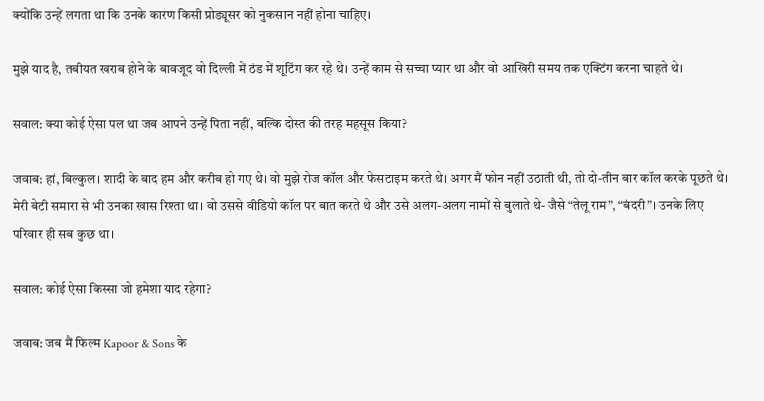क्योंकि उन्हें लगता था कि उनके कारण किसी प्रोड्यूसर को नुकसान नहीं होना चाहिए।

मुझे याद है, तबीयत खराब होने के बावजूद वो दिल्ली में ठंड में शूटिंग कर रहे थे। उन्हें काम से सच्चा प्यार था और वो आखिरी समय तक एक्टिंग करना चाहते थे।

सवाल: क्या कोई ऐसा पल था जब आपने उन्हें पिता नहीं, बल्कि दोस्त की तरह महसूस किया?

जवाब: हां, बिल्कुल। शादी के बाद हम और करीब हो गए थे। वो मुझे रोज कॉल और फेसटाइम करते थे। अगर मैं फोन नहीं उठाती थी, तो दो-तीन बार कॉल करके पूछते थे। मेरी बेटी समारा से भी उनका खास रिश्ता था। वो उससे वीडियो कॉल पर बात करते थे और उसे अलग-अलग नामों से बुलाते थे- जैसे “तेलू राम”, “बंदरी”। उनके लिए परिवार ही सब कुछ था।

सवाल: कोई ऐसा किस्सा जो हमेशा याद रहेगा?

जवाब: जब मैं फिल्म Kapoor & Sons के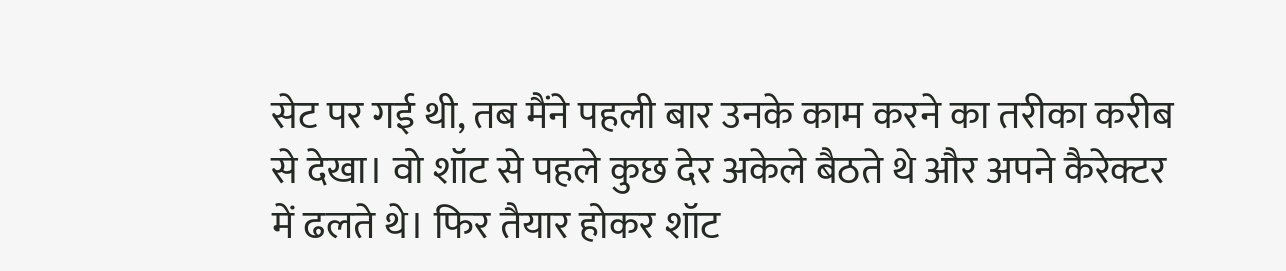सेट पर गई थी, तब मैंने पहली बार उनके काम करने का तरीका करीब से देखा। वो शॉट से पहले कुछ देर अकेले बैठते थे और अपने कैरेक्टर में ढलते थे। फिर तैयार होकर शॉट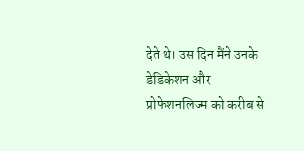देते थे। उस दिन मैंने उनके डेडिकेशन और प्रोफेशनलिज्म को करीब से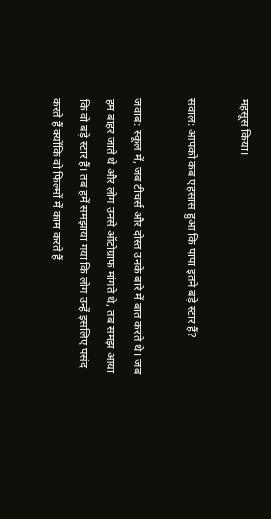महसूस किया।

सवाल: आपको कब एहसास हुआ कि पापा इतने बड़े स्टार हैं?

जवाब: स्कूल में, जब टीचर्स और दोस्त उनके बारे में बात करते थे। जब हम बाहर जाते थे और लोग उनसे ऑटोग्राफ मांगते थे, तब समझ आया कि वो बड़े स्टार हैं। तब हमें समझाया गया कि लोग उन्हें इसलिए पसंद करते हैं क्योंकि वो फिल्मों में काम करते हैं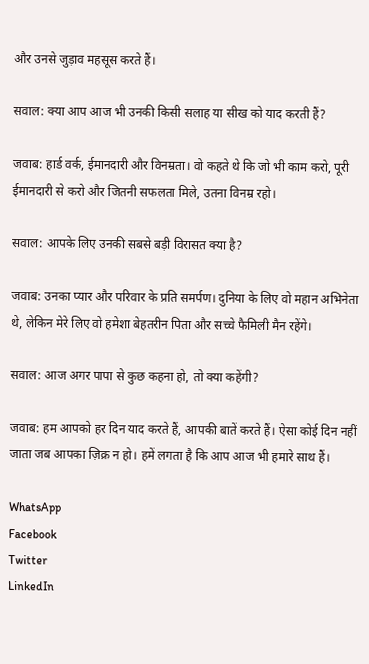और उनसे जुड़ाव महसूस करते हैं।

सवाल: क्या आप आज भी उनकी किसी सलाह या सीख को याद करती हैं?

जवाब: हार्ड वर्क, ईमानदारी और विनम्रता। वो कहते थे कि जो भी काम करो, पूरी ईमानदारी से करो और जितनी सफलता मिले, उतना विनम्र रहो।

सवाल: आपके लिए उनकी सबसे बड़ी विरासत क्या है?

जवाब: उनका प्यार और परिवार के प्रति समर्पण। दुनिया के लिए वो महान अभिनेता थे, लेकिन मेरे लिए वो हमेशा बेहतरीन पिता और सच्चे फैमिली मैन रहेंगे।

सवाल: आज अगर पापा से कुछ कहना हो, तो क्या कहेंगी?

जवाब: हम आपको हर दिन याद करते हैं, आपकी बातें करते हैं। ऐसा कोई दिन नहीं जाता जब आपका ज़िक्र न हो। हमें लगता है कि आप आज भी हमारे साथ हैं।

WhatsApp
Facebook
Twitter
LinkedIn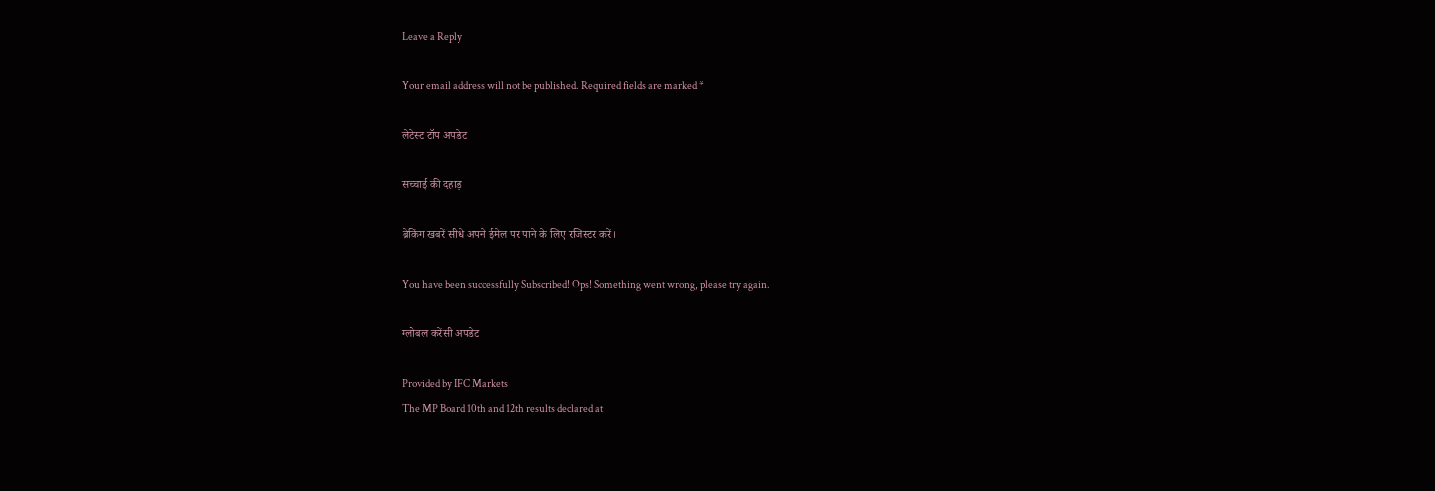Leave a Reply

Your email address will not be published. Required fields are marked *

लेटेस्ट टॉप अपडेट

सच्चाई की दहाड़

ब्रेकिंग खबरें सीधे अपने ईमेल पर पाने के लिए रजिस्टर करें।

You have been successfully Subscribed! Ops! Something went wrong, please try again.

ग्लोबल करेंसी अपडेट

Provided by IFC Markets
The MP Board 10th and 12th results declared at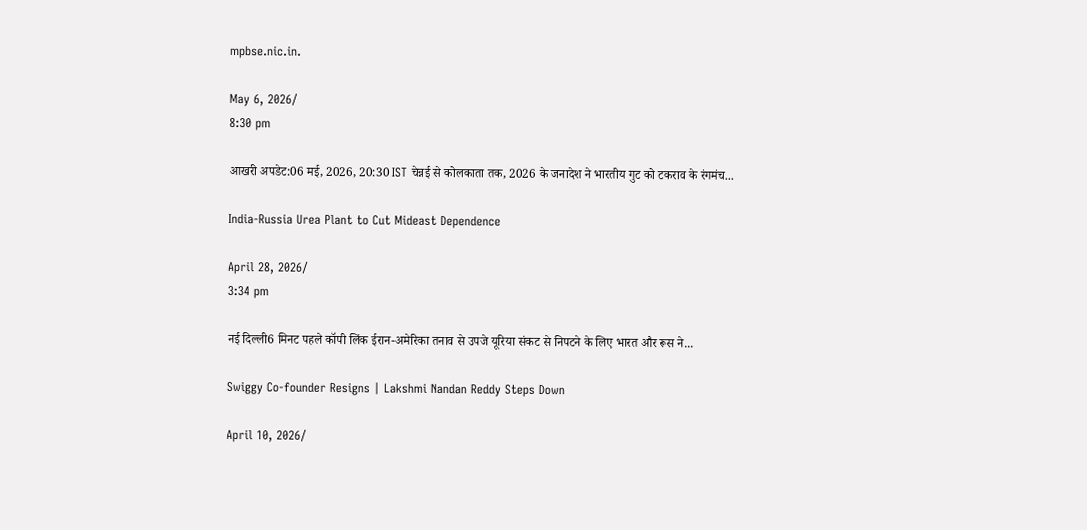mpbse.nic.in.

May 6, 2026/
8:30 pm

आखरी अपडेट:06 मई, 2026, 20:30 IST चेन्नई से कोलकाता तक, 2026 के जनादेश ने भारतीय गुट को टकराव के रंगमंच...

India-Russia Urea Plant to Cut Mideast Dependence

April 28, 2026/
3:34 pm

नई दिल्ली6 मिनट पहले कॉपी लिंक ईरान-अमेरिका तनाव से उपजे यूरिया संकट से निपटने के लिए भारत और रूस ने...

Swiggy Co-founder Resigns | Lakshmi Nandan Reddy Steps Down

April 10, 2026/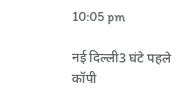10:05 pm

नई दिल्ली3 घंटे पहले कॉपी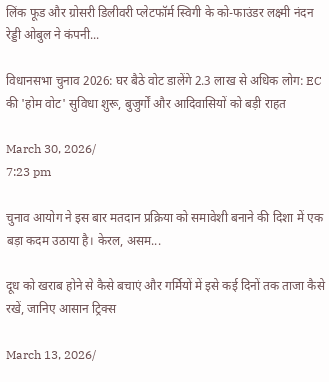लिंक फूड और ग्रोसरी डिलीवरी प्लेटफॉर्म स्विगी के को-फाउंडर लक्ष्मी नंदन रेड्डी ओबुल ने कंपनी...

विधानसभा चुनाव 2026: घर बैठे वोट डालेंगे 2.3 लाख से अधिक लोग: EC की 'होम वोट' सुविधा शुरू, बुजुर्गों और आदिवासियों को बड़ी राहत

March 30, 2026/
7:23 pm

चुनाव आयोग ने इस बार मतदान प्रक्रिया को समावेशी बनाने की दिशा में एक बड़ा कदम उठाया है। केरल, असम...

दूध को खराब होने से कैसे बचाएं और गर्मियों में इसे कई दिनों तक ताजा कैसे रखें, जानिए आसान ट्रिक्स

March 13, 2026/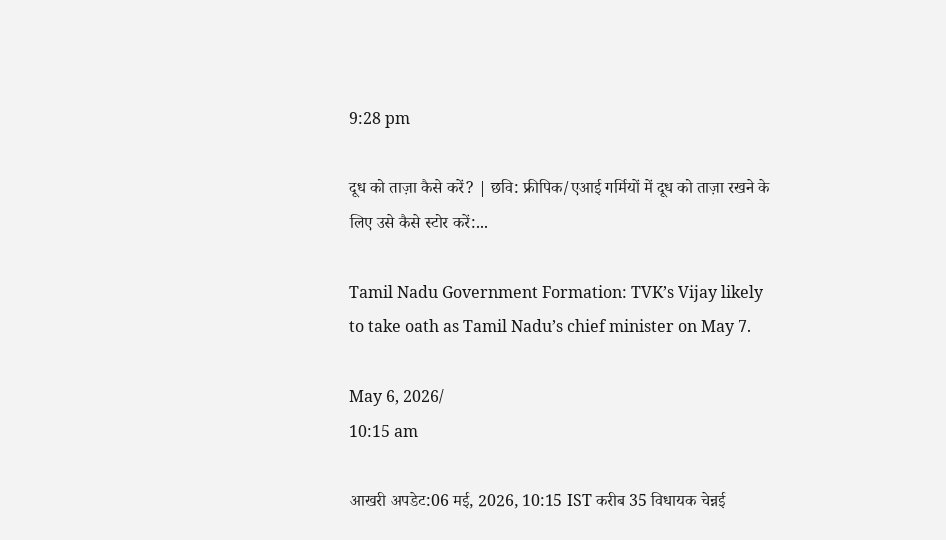9:28 pm

दूध को ताज़ा कैसे करें? | छवि: फ्रीपिक/एआई गर्मियों में दूध को ताज़ा रखने के लिए उसे कैसे स्टोर करें:...

Tamil Nadu Government Formation: TVK’s Vijay likely to take oath as Tamil Nadu’s chief minister on May 7.

May 6, 2026/
10:15 am

आखरी अपडेट:06 मई, 2026, 10:15 IST करीब 35 विधायक चेन्नई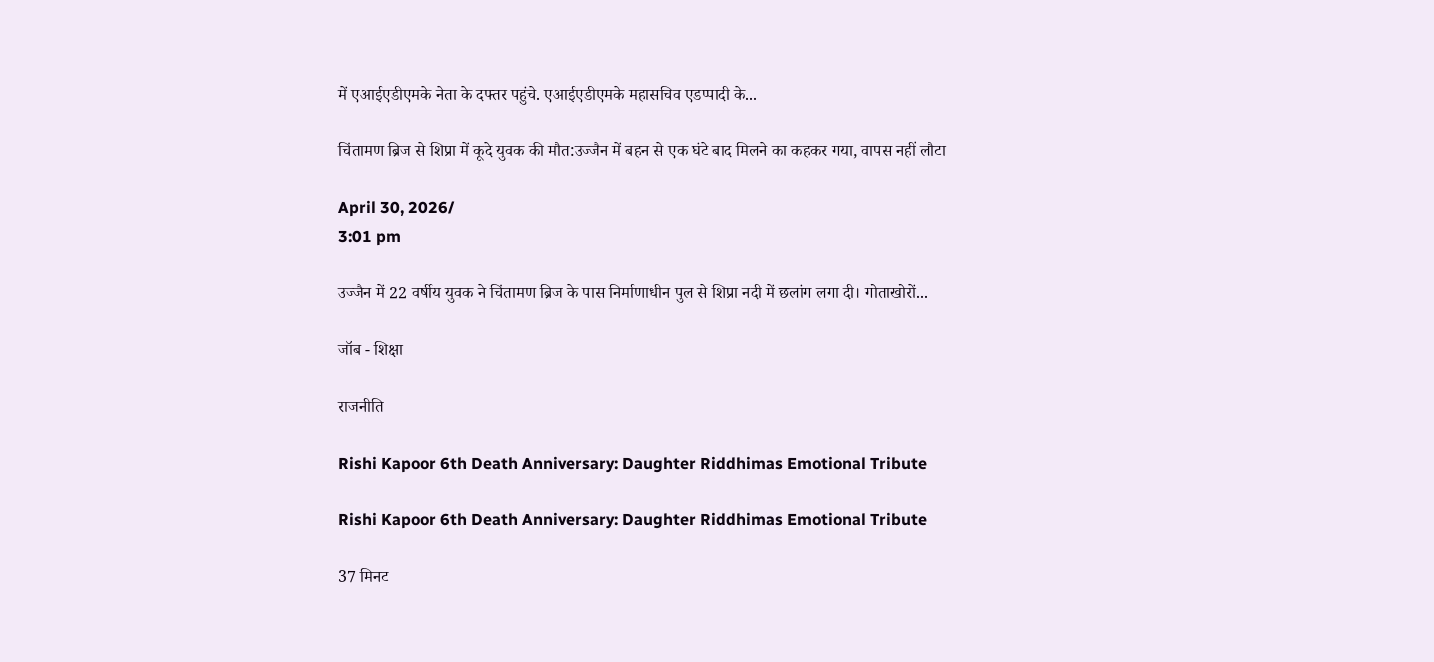में एआईएडीएमके नेता के दफ्तर पहुंचे. एआईएडीएमके महासचिव एडप्पादी के...

चिंतामण ब्रिज से शिप्रा में कूदे युवक की मौत:उज्जैन में बहन से एक घंटे बाद मिलने का कहकर गया, वापस नहीं लौटा

April 30, 2026/
3:01 pm

उज्जैन में 22 वर्षीय युवक ने चिंतामण ब्रिज के पास निर्माणाधीन पुल से शिप्रा नदी में छलांग लगा दी। गोताखोरों...

जॉब - शिक्षा

राजनीति

Rishi Kapoor 6th Death Anniversary: Daughter Riddhimas Emotional Tribute

Rishi Kapoor 6th Death Anniversary: Daughter Riddhimas Emotional Tribute

37 मिनट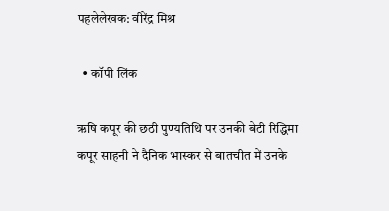पहलेलेखक: वीरेंद्र मिश्र

  • कॉपी लिंक

ऋषि कपूर की छठी पुण्यतिथि पर उनकी बेटी रिद्धिमा कपूर साहनी ने दैनिक भास्कर से बातचीत में उनके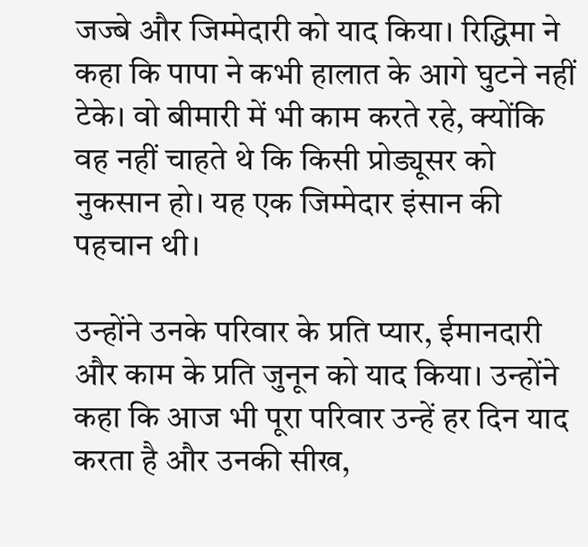जज्बे और जिम्मेदारी को याद किया। रिद्धिमा ने कहा कि पापा ने कभी हालात के आगे घुटने नहीं टेके। वो बीमारी में भी काम करते रहे, क्योंकि वह नहीं चाहते थे कि किसी प्रोड्यूसर को नुकसान हो। यह एक जिम्मेदार इंसान की पहचान थी।

उन्होंने उनके परिवार के प्रति प्यार, ईमानदारी और काम के प्रति जुनून को याद किया। उन्होंने कहा कि आज भी पूरा परिवार उन्हें हर दिन याद करता है और उनकी सीख,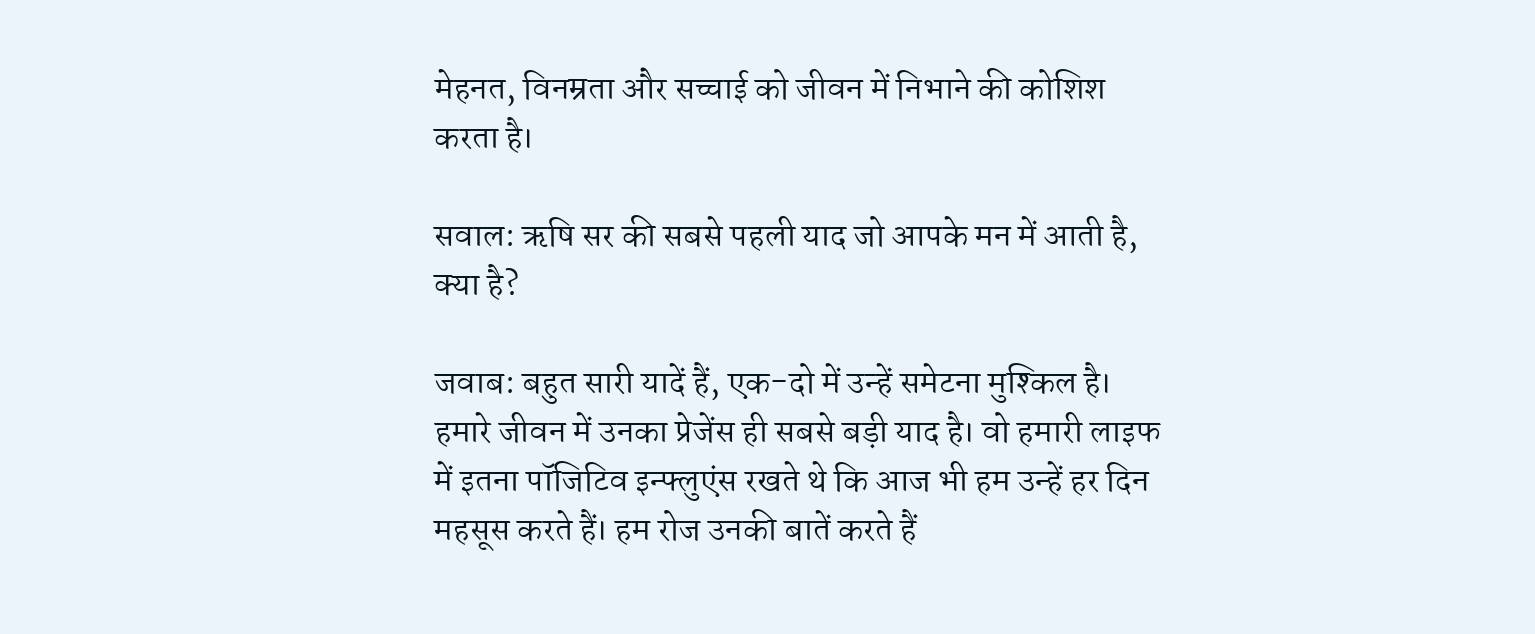मेहनत, विनम्रता और सच्चाई को जीवन में निभाने की कोशिश करता है।

सवाल: ऋषि सर की सबसे पहली याद जो आपके मन में आती है, क्या है?

जवाब: बहुत सारी यादें हैं, एक-दो में उन्हें समेटना मुश्किल है। हमारे जीवन में उनका प्रेजेंस ही सबसे बड़ी याद है। वो हमारी लाइफ में इतना पॉजिटिव इन्फ्लुएंस रखते थे कि आज भी हम उन्हें हर दिन महसूस करते हैं। हम रोज उनकी बातें करते हैं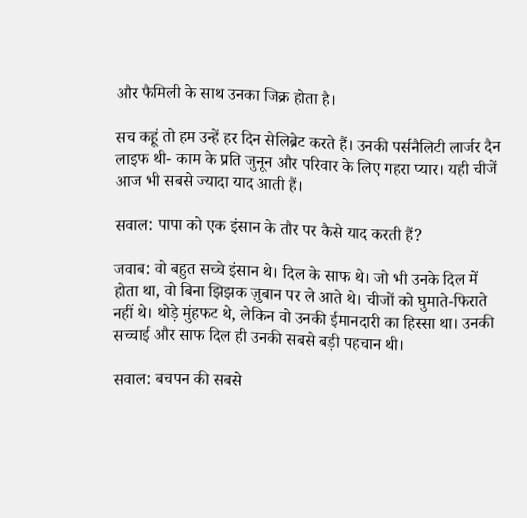और फैमिली के साथ उनका जिक्र होता है।

सच कहूं तो हम उन्हें हर दिन सेलिब्रेट करते हैं। उनकी पर्सनैलिटी लार्जर दैन लाइफ थी- काम के प्रति जुनून और परिवार के लिए गहरा प्यार। यही चीजें आज भी सबसे ज्यादा याद आती हैं।

सवाल: पापा को एक इंसान के तौर पर कैसे याद करती हैं?

जवाब: वो बहुत सच्चे इंसान थे। दिल के साफ थे। जो भी उनके दिल में होता था, वो बिना झिझक ज़ुबान पर ले आते थे। चीजों को घुमाते-फिराते नहीं थे। थोड़े मुंहफट थे, लेकिन वो उनकी ईमानदारी का हिस्सा था। उनकी सच्चाई और साफ दिल ही उनकी सबसे बड़ी पहचान थी।

सवाल: बचपन की सबसे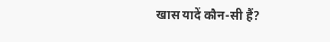खास यादें कौन-सी हैं?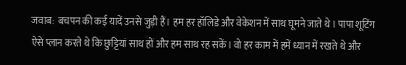जवाब: बचपन की कई यादें उनसे जुड़ी हैं। हम हर हॉलिडे और वेकेशन में साथ घूमने जाते थे। पापा शूटिंग ऐसे प्लान करते थे कि छुट्टियां साथ हों और हम साथ रह सकें। वो हर काम में हमें ध्यान में रखते थे और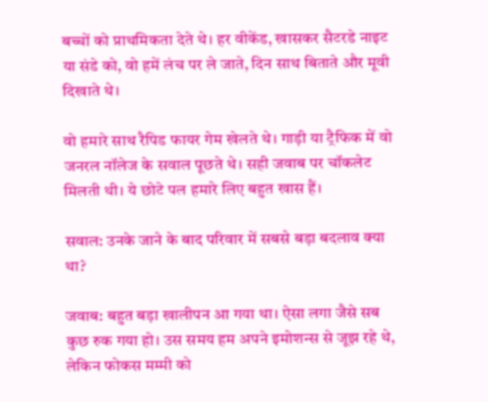बच्चों को प्राथमिकता देते थे। हर वीकेंड, खासकर सैटरडे नाइट या संडे को, वो हमें लंच पर ले जाते, दिन साथ बिताते और मूवी दिखाते थे।

वो हमारे साथ रैपिड फायर गेम खेलते थे। गाड़ी या ट्रैफिक में वो जनरल नॉलेज के सवाल पूछते थे। सही जवाब पर चॉकलेट मिलती थी। ये छोटे पल हमारे लिए बहुत खास हैं।

सवाल: उनके जाने के बाद परिवार में सबसे बड़ा बदलाव क्या था?

जवाब: बहुत बड़ा खालीपन आ गया था। ऐसा लगा जैसे सब कुछ रुक गया हो। उस समय हम अपने इमोशन्स से जूझ रहे थे, लेकिन फोकस मम्मी को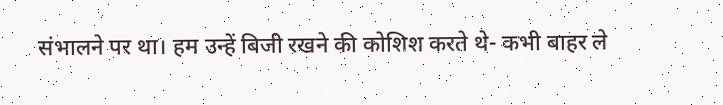संभालने पर था। हम उन्हें बिजी रखने की कोशिश करते थे- कभी बाहर ले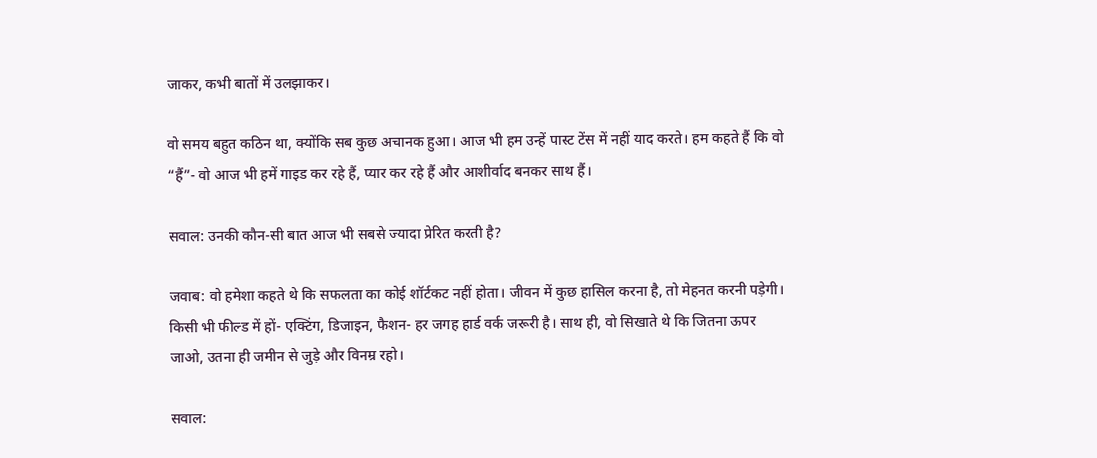जाकर, कभी बातों में उलझाकर।

वो समय बहुत कठिन था, क्योंकि सब कुछ अचानक हुआ। आज भी हम उन्हें पास्ट टेंस में नहीं याद करते। हम कहते हैं कि वो “हैं”- वो आज भी हमें गाइड कर रहे हैं, प्यार कर रहे हैं और आशीर्वाद बनकर साथ हैं।

सवाल: उनकी कौन-सी बात आज भी सबसे ज्यादा प्रेरित करती है?

जवाब: वो हमेशा कहते थे कि सफलता का कोई शॉर्टकट नहीं होता। जीवन में कुछ हासिल करना है, तो मेहनत करनी पड़ेगी। किसी भी फील्ड में हों- एक्टिंग, डिजाइन, फैशन- हर जगह हार्ड वर्क जरूरी है। साथ ही, वो सिखाते थे कि जितना ऊपर जाओ, उतना ही जमीन से जुड़े और विनम्र रहो।

सवाल: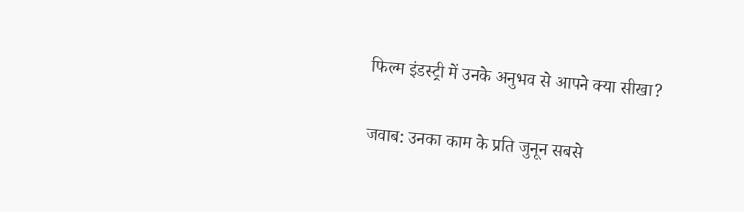फिल्म इंडस्ट्री में उनके अनुभव से आपने क्या सीखा?

जवाब: उनका काम के प्रति जुनून सबसे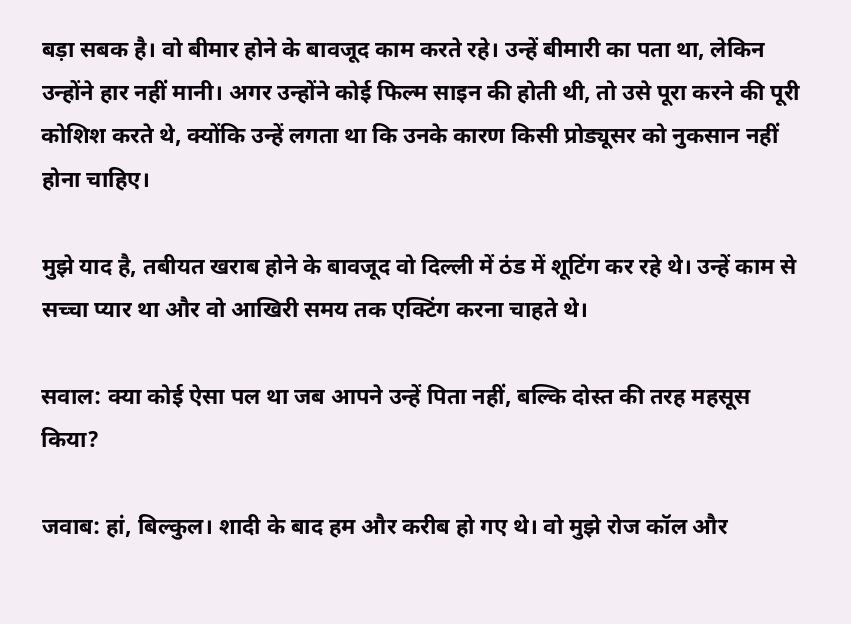बड़ा सबक है। वो बीमार होने के बावजूद काम करते रहे। उन्हें बीमारी का पता था, लेकिन उन्होंने हार नहीं मानी। अगर उन्होंने कोई फिल्म साइन की होती थी, तो उसे पूरा करने की पूरी कोशिश करते थे, क्योंकि उन्हें लगता था कि उनके कारण किसी प्रोड्यूसर को नुकसान नहीं होना चाहिए।

मुझे याद है, तबीयत खराब होने के बावजूद वो दिल्ली में ठंड में शूटिंग कर रहे थे। उन्हें काम से सच्चा प्यार था और वो आखिरी समय तक एक्टिंग करना चाहते थे।

सवाल: क्या कोई ऐसा पल था जब आपने उन्हें पिता नहीं, बल्कि दोस्त की तरह महसूस किया?

जवाब: हां, बिल्कुल। शादी के बाद हम और करीब हो गए थे। वो मुझे रोज कॉल और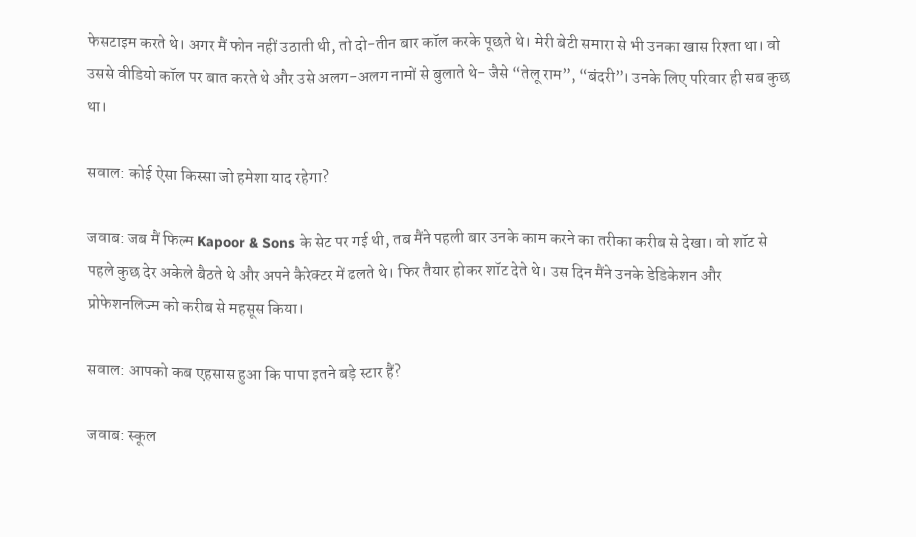फेसटाइम करते थे। अगर मैं फोन नहीं उठाती थी, तो दो-तीन बार कॉल करके पूछते थे। मेरी बेटी समारा से भी उनका खास रिश्ता था। वो उससे वीडियो कॉल पर बात करते थे और उसे अलग-अलग नामों से बुलाते थे- जैसे “तेलू राम”, “बंदरी”। उनके लिए परिवार ही सब कुछ था।

सवाल: कोई ऐसा किस्सा जो हमेशा याद रहेगा?

जवाब: जब मैं फिल्म Kapoor & Sons के सेट पर गई थी, तब मैंने पहली बार उनके काम करने का तरीका करीब से देखा। वो शॉट से पहले कुछ देर अकेले बैठते थे और अपने कैरेक्टर में ढलते थे। फिर तैयार होकर शॉट देते थे। उस दिन मैंने उनके डेडिकेशन और प्रोफेशनलिज्म को करीब से महसूस किया।

सवाल: आपको कब एहसास हुआ कि पापा इतने बड़े स्टार हैं?

जवाब: स्कूल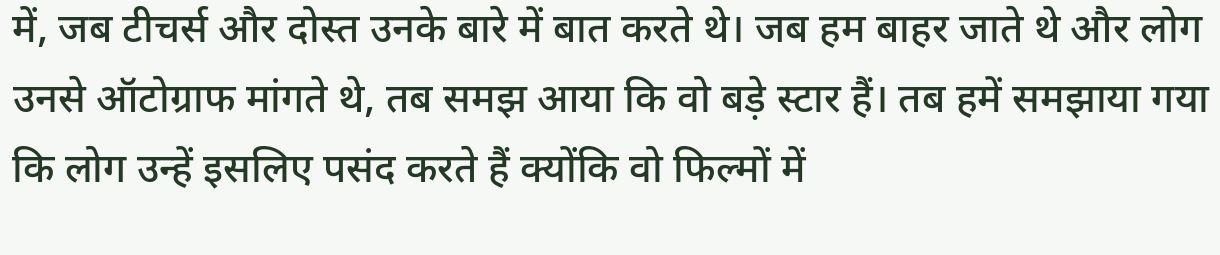में, जब टीचर्स और दोस्त उनके बारे में बात करते थे। जब हम बाहर जाते थे और लोग उनसे ऑटोग्राफ मांगते थे, तब समझ आया कि वो बड़े स्टार हैं। तब हमें समझाया गया कि लोग उन्हें इसलिए पसंद करते हैं क्योंकि वो फिल्मों में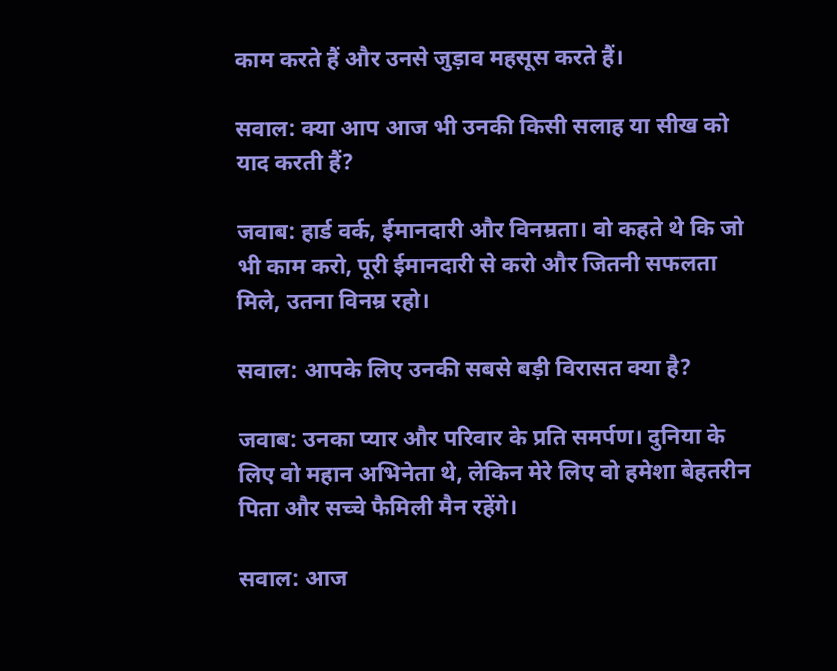काम करते हैं और उनसे जुड़ाव महसूस करते हैं।

सवाल: क्या आप आज भी उनकी किसी सलाह या सीख को याद करती हैं?

जवाब: हार्ड वर्क, ईमानदारी और विनम्रता। वो कहते थे कि जो भी काम करो, पूरी ईमानदारी से करो और जितनी सफलता मिले, उतना विनम्र रहो।

सवाल: आपके लिए उनकी सबसे बड़ी विरासत क्या है?

जवाब: उनका प्यार और परिवार के प्रति समर्पण। दुनिया के लिए वो महान अभिनेता थे, लेकिन मेरे लिए वो हमेशा बेहतरीन पिता और सच्चे फैमिली मैन रहेंगे।

सवाल: आज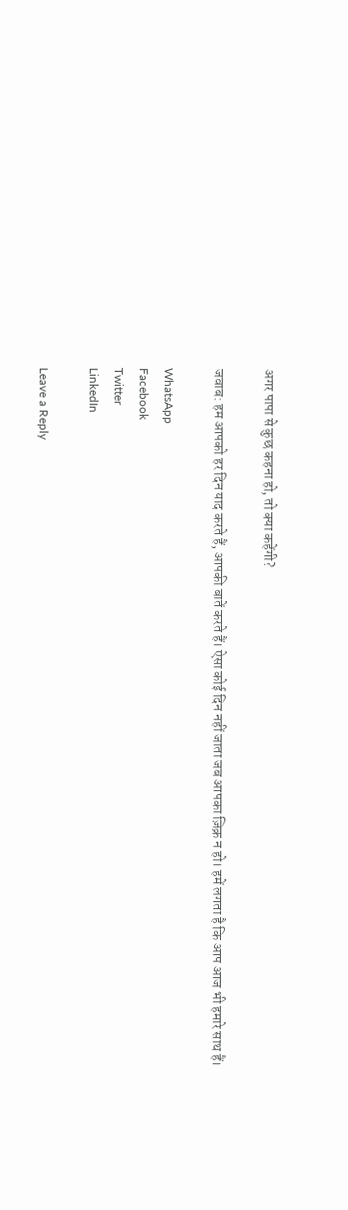अगर पापा से कुछ कहना हो, तो क्या कहेंगी?

जवाब: हम आपको हर दिन याद करते हैं, आपकी बातें करते हैं। ऐसा कोई दिन नहीं जाता जब आपका ज़िक्र न हो। हमें लगता है कि आप आज भी हमारे साथ हैं।

WhatsApp
Facebook
Twitter
LinkedIn

Leave a Reply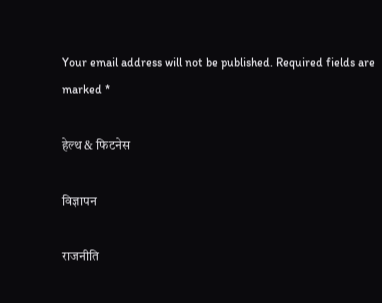Your email address will not be published. Required fields are marked *

हेल्थ & फिटनेस

विज्ञापन

राजनीति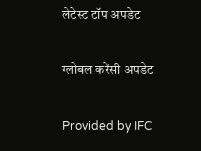लेटेस्ट टॉप अपडेट

ग्लोबल करेंसी अपडेट

Provided by IFC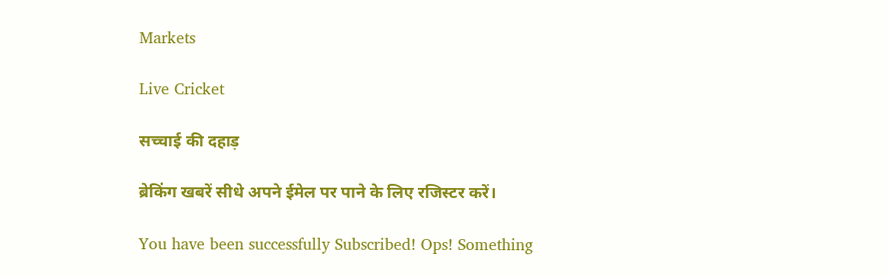Markets

Live Cricket

सच्चाई की दहाड़

ब्रेकिंग खबरें सीधे अपने ईमेल पर पाने के लिए रजिस्टर करें।

You have been successfully Subscribed! Ops! Something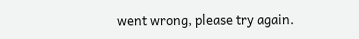went wrong, please try again.